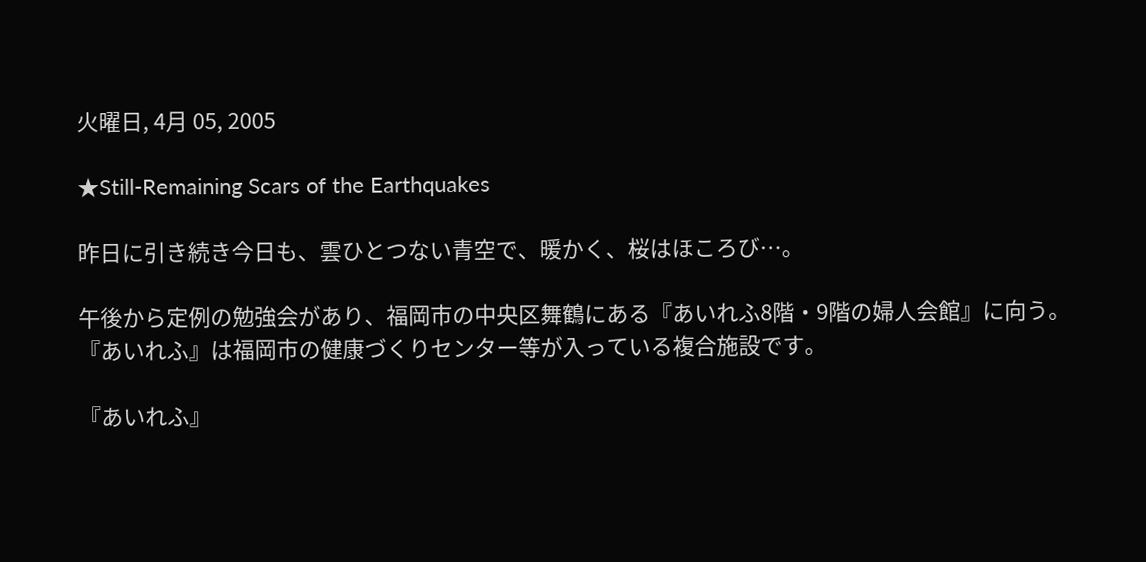火曜日, 4月 05, 2005

★Still-Remaining Scars of the Earthquakes

昨日に引き続き今日も、雲ひとつない青空で、暖かく、桜はほころび…。

午後から定例の勉強会があり、福岡市の中央区舞鶴にある『あいれふ8階・9階の婦人会館』に向う。『あいれふ』は福岡市の健康づくりセンター等が入っている複合施設です。

『あいれふ』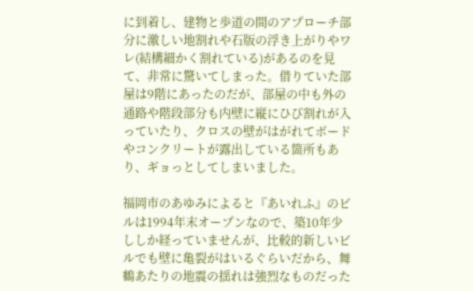に到着し、建物と歩道の間のアプローチ部分に激しい地割れや石版の浮き上がりやワレ(結構細かく割れている)があるのを見て、非常に驚いてしまった。借りていた部屋は9階にあったのだが、部屋の中も外の通路や階段部分も内壁に縦にひび割れが入っていたり、クロスの壁がはがれてボードやコンクリートが露出している箇所もあり、ギョっとしてしまいました。

福岡市のあゆみによると『あいれふ』のビルは1994年末オープンなので、築10年少ししか経っていませんが、比較的新しいビルでも壁に亀裂がはいるぐらいだから、舞鶴あたりの地震の揺れは強烈なものだった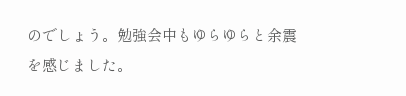のでしょう。勉強会中もゆらゆらと余震を感じました。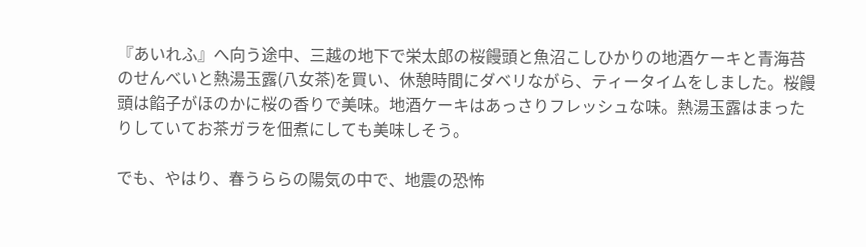『あいれふ』へ向う途中、三越の地下で栄太郎の桜饅頭と魚沼こしひかりの地酒ケーキと青海苔のせんべいと熱湯玉露(八女茶)を買い、休憩時間にダベリながら、ティータイムをしました。桜饅頭は餡子がほのかに桜の香りで美味。地酒ケーキはあっさりフレッシュな味。熱湯玉露はまったりしていてお茶ガラを佃煮にしても美味しそう。

でも、やはり、春うららの陽気の中で、地震の恐怖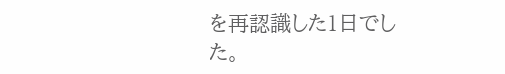を再認識した1日でした。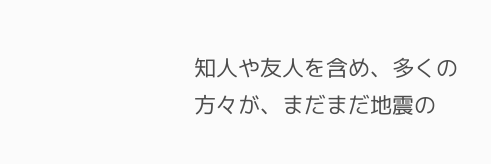知人や友人を含め、多くの方々が、まだまだ地震の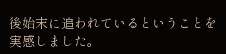後始末に追われているということを実感しました。